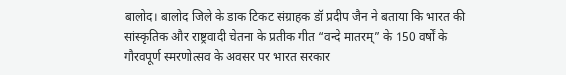बालोद। बालोद जिले के डाक टिकट संग्राहक डॉ प्रदीप जैन ने बताया कि भारत की सांस्कृतिक और राष्ट्रवादी चेतना के प्रतीक गीत “वन्दे मातरम्” के 150 वर्षों के गौरवपूर्ण स्मरणोत्सव के अवसर पर भारत सरकार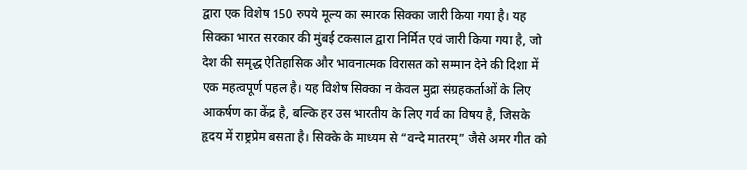द्वारा एक विशेष 150 रुपये मूल्य का स्मारक सिक्का जारी किया गया है। यह सिक्का भारत सरकार की मुंबई टकसाल द्वारा निर्मित एवं जारी किया गया है, जो देश की समृद्ध ऐतिहासिक और भावनात्मक विरासत को सम्मान देने की दिशा में एक महत्वपूर्ण पहल है। यह विशेष सिक्का न केवल मुद्रा संग्रहकर्ताओं के लिए आकर्षण का केंद्र है, बल्कि हर उस भारतीय के लिए गर्व का विषय है, जिसके हृदय में राष्ट्रप्रेम बसता है। सिक्के के माध्यम से “वन्दे मातरम्” जैसे अमर गीत को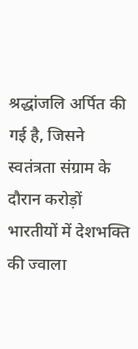श्रद्धांजलि अर्पित की गई है, जिसने स्वतंत्रता संग्राम के दौरान करोड़ों भारतीयों में देशभक्ति की ज्वाला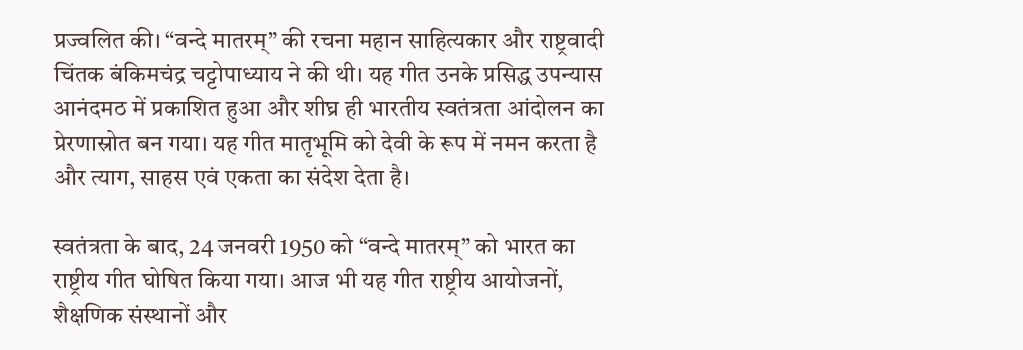प्रज्वलित की। “वन्दे मातरम्” की रचना महान साहित्यकार और राष्ट्रवादी चिंतक बंकिमचंद्र चट्टोपाध्याय ने की थी। यह गीत उनके प्रसिद्ध उपन्यास आनंदमठ में प्रकाशित हुआ और शीघ्र ही भारतीय स्वतंत्रता आंदोलन का प्रेरणास्रोत बन गया। यह गीत मातृभूमि को देवी के रूप में नमन करता है और त्याग, साहस एवं एकता का संदेश देता है।

स्वतंत्रता के बाद, 24 जनवरी 1950 को “वन्दे मातरम्” को भारत का राष्ट्रीय गीत घोषित किया गया। आज भी यह गीत राष्ट्रीय आयोजनों, शैक्षणिक संस्थानों और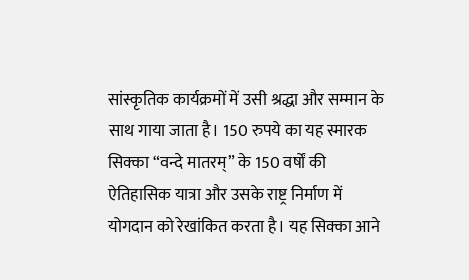सांस्कृतिक कार्यक्रमों में उसी श्रद्धा और सम्मान के साथ गाया जाता है। 150 रुपये का यह स्मारक सिक्का “वन्दे मातरम्” के 150 वर्षों की ऐतिहासिक यात्रा और उसके राष्ट्र निर्माण में योगदान को रेखांकित करता है। यह सिक्का आने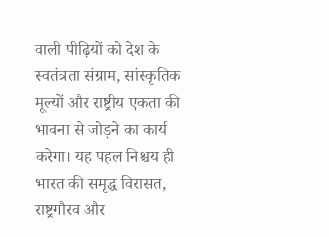वाली पीढ़ियों को देश के स्वतंत्रता संग्राम, सांस्कृतिक मूल्यों और राष्ट्रीय एकता की भावना से जोड़ने का कार्य करेगा। यह पहल निश्चय ही भारत की समृद्ध विरासत, राष्ट्रगौरव और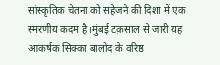सांस्कृतिक चेतना को सहेजने की दिशा में एक स्मरणीय कदम है।मुंबई टक़साल से जारी यह आकर्षक सिक्का बालोद के वरिष्ठ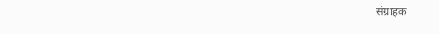संग्राहक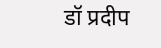डॉ प्रदीप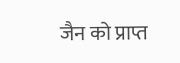जैन को प्राप्त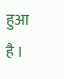हुआ है ।